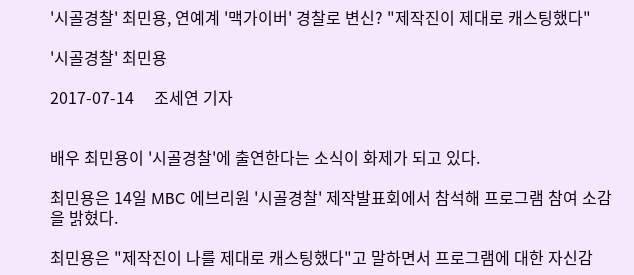'시골경찰' 최민용, 연예계 '맥가이버' 경찰로 변신? "제작진이 제대로 캐스팅했다"

'시골경찰' 최민용

2017-07-14     조세연 기자


배우 최민용이 '시골경찰'에 출연한다는 소식이 화제가 되고 있다.

최민용은 14일 MBC 에브리원 '시골경찰' 제작발표회에서 참석해 프로그램 참여 소감을 밝혔다.

최민용은 "제작진이 나를 제대로 캐스팅했다"고 말하면서 프로그램에 대한 자신감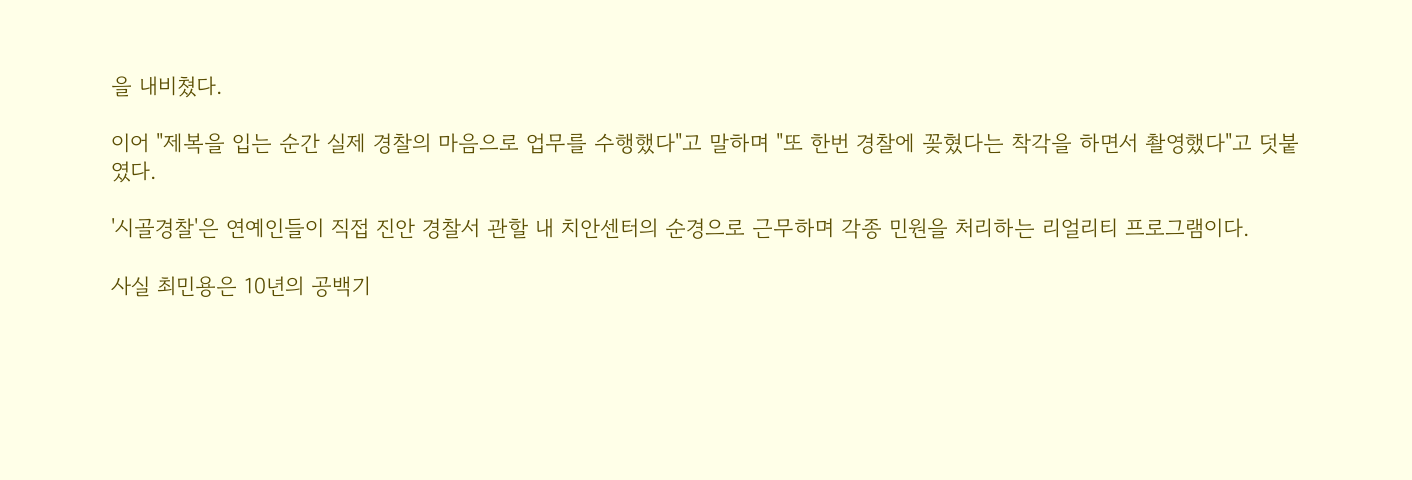을 내비쳤다.

이어 "제복을 입는 순간 실제 경찰의 마음으로 업무를 수행했다"고 말하며 "또 한번 경찰에 꽂혔다는 착각을 하면서 촬영했다"고 덧붙였다.

'시골경찰'은 연예인들이 직접 진안 경찰서 관할 내 치안센터의 순경으로 근무하며 각종 민원을 처리하는 리얼리티 프로그램이다.

사실 최민용은 10년의 공백기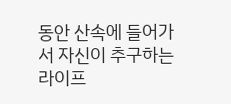동안 산속에 들어가서 자신이 추구하는 라이프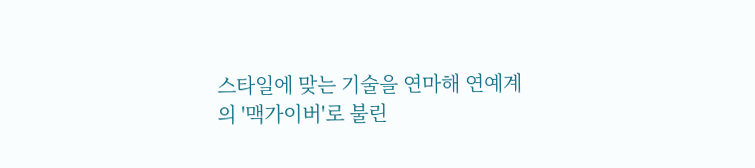스타일에 맞는 기술을 연마해 연예계의 '맥가이버'로 불린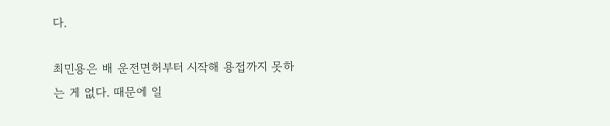다.

최민용은 배 운전면허부터 시작해 용접까지 못하는 게 없다. 때문에 일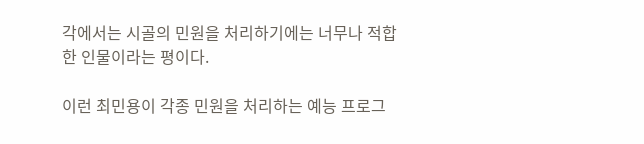각에서는 시골의 민원을 처리하기에는 너무나 적합한 인물이라는 평이다.

이런 최민용이 각종 민원을 처리하는 예능 프로그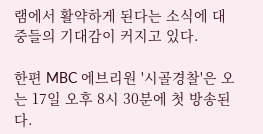램에서 활약하게 된다는 소식에 대중들의 기대감이 커지고 있다.

한편 MBC 에브리원 '시골경찰'은 오는 17일 오후 8시 30분에 첫 방송된다.